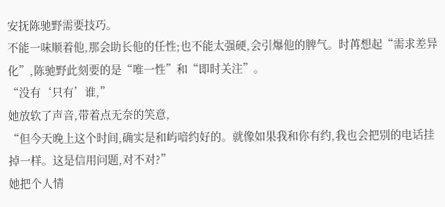安抚陈驰野需要技巧。
不能一味顺着他,那会助长他的任性;也不能太强硬,会引爆他的脾气。时苒想起“需求差异化”,陈驰野此刻要的是“唯一性”和“即时关注”。
“没有‘只有’谁,”
她放软了声音,带着点无奈的笑意,
“但今天晚上这个时间,确实是和屿喑约好的。就像如果我和你有约,我也会把别的电话挂掉一样。这是信用问题,对不对?”
她把个人情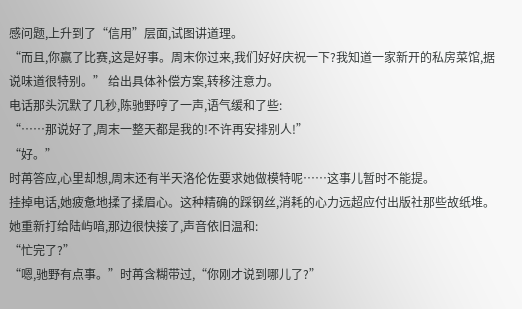感问题,上升到了“信用”层面,试图讲道理。
“而且,你赢了比赛,这是好事。周末你过来,我们好好庆祝一下?我知道一家新开的私房菜馆,据说味道很特别。” 给出具体补偿方案,转移注意力。
电话那头沉默了几秒,陈驰野哼了一声,语气缓和了些:
“……那说好了,周末一整天都是我的!不许再安排别人!”
“好。”
时苒答应,心里却想,周末还有半天洛伦佐要求她做模特呢……这事儿暂时不能提。
挂掉电话,她疲惫地揉了揉眉心。这种精确的踩钢丝,消耗的心力远超应付出版社那些故纸堆。她重新打给陆屿喑,那边很快接了,声音依旧温和:
“忙完了?”
“嗯,驰野有点事。”时苒含糊带过,“你刚才说到哪儿了?”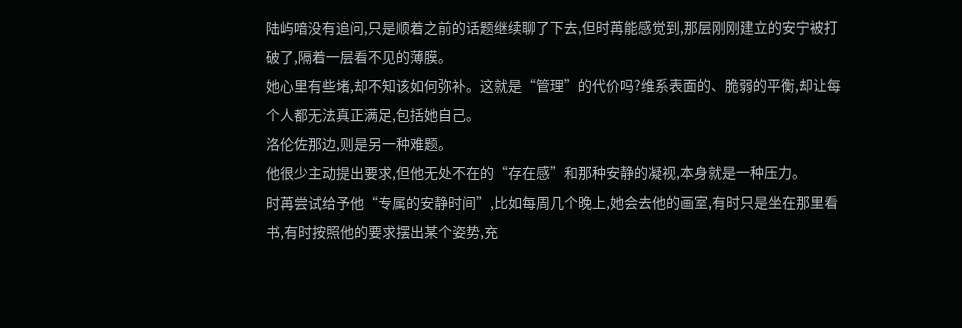陆屿喑没有追问,只是顺着之前的话题继续聊了下去,但时苒能感觉到,那层刚刚建立的安宁被打破了,隔着一层看不见的薄膜。
她心里有些堵,却不知该如何弥补。这就是“管理”的代价吗?维系表面的、脆弱的平衡,却让每个人都无法真正满足,包括她自己。
洛伦佐那边,则是另一种难题。
他很少主动提出要求,但他无处不在的“存在感”和那种安静的凝视,本身就是一种压力。
时苒尝试给予他“专属的安静时间”,比如每周几个晚上,她会去他的画室,有时只是坐在那里看书,有时按照他的要求摆出某个姿势,充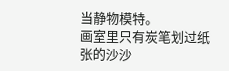当静物模特。
画室里只有炭笔划过纸张的沙沙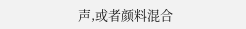声,或者颜料混合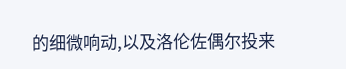的细微响动,以及洛伦佐偶尔投来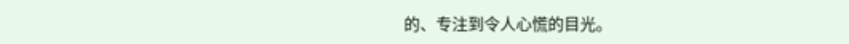的、专注到令人心慌的目光。